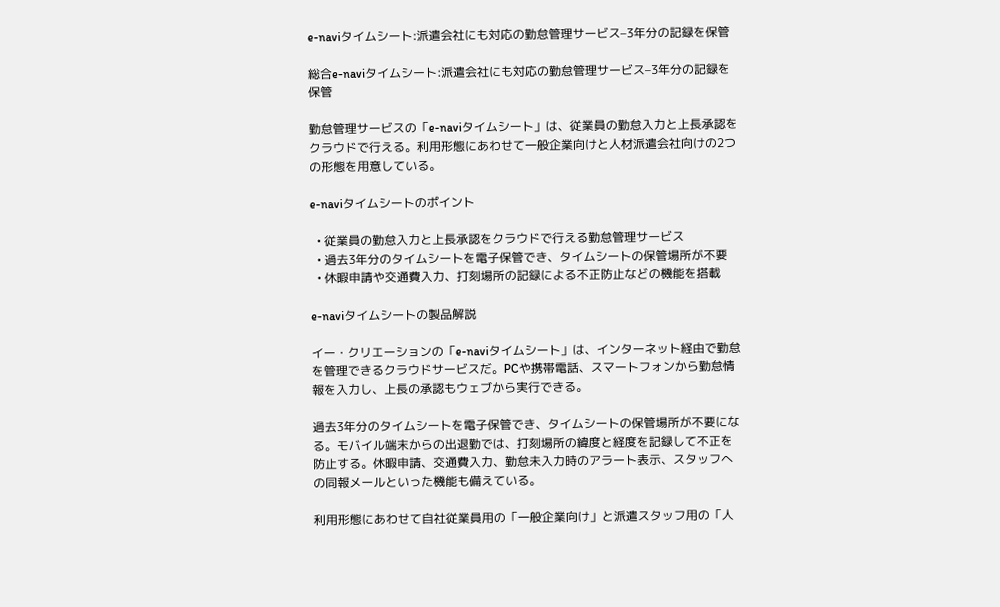e-naviタイムシート:派遣会社にも対応の勤怠管理サービス–3年分の記録を保管

総合e-naviタイムシート:派遣会社にも対応の勤怠管理サービス–3年分の記録を保管

勤怠管理サービスの「e-naviタイムシート」は、従業員の勤怠入力と上長承認をクラウドで行える。利用形態にあわせて一般企業向けと人材派遣会社向けの2つの形態を用意している。

e-naviタイムシートのポイント

  • 従業員の勤怠入力と上長承認をクラウドで行える勤怠管理サービス
  • 過去3年分のタイムシートを電子保管でき、タイムシートの保管場所が不要
  • 休暇申請や交通費入力、打刻場所の記録による不正防止などの機能を搭載

e-naviタイムシートの製品解説

イー・クリエーションの「e-naviタイムシート」は、インターネット経由で勤怠を管理できるクラウドサービスだ。PCや携帯電話、スマートフォンから勤怠情報を入力し、上長の承認もウェブから実行できる。

過去3年分のタイムシートを電子保管でき、タイムシートの保管場所が不要になる。モバイル端末からの出退勤では、打刻場所の緯度と経度を記録して不正を防止する。休暇申請、交通費入力、勤怠未入力時のアラート表示、スタッフへの同報メールといった機能も備えている。

利用形態にあわせて自社従業員用の「一般企業向け」と派遣スタッフ用の「人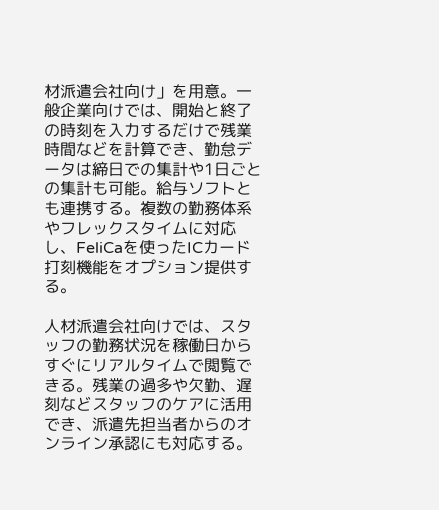材派遣会社向け」を用意。一般企業向けでは、開始と終了の時刻を入力するだけで残業時間などを計算でき、勤怠データは締日での集計や1日ごとの集計も可能。給与ソフトとも連携する。複数の勤務体系やフレックスタイムに対応し、FeliCaを使ったICカード打刻機能をオプション提供する。

人材派遣会社向けでは、スタッフの勤務状況を稼働日からすぐにリアルタイムで閲覧できる。残業の過多や欠勤、遅刻などスタッフのケアに活用でき、派遣先担当者からのオンライン承認にも対応する。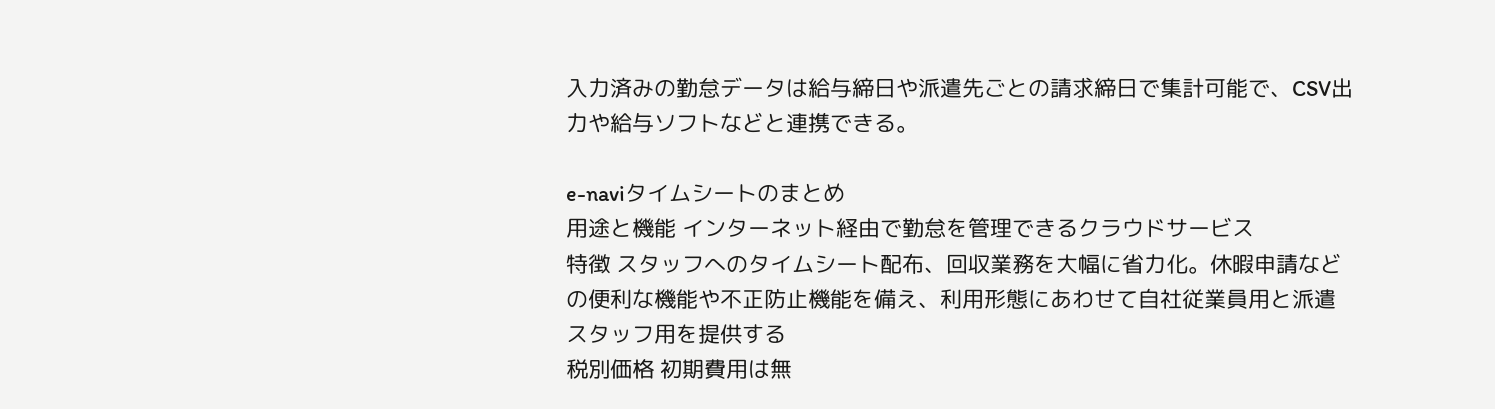入力済みの勤怠データは給与締日や派遣先ごとの請求締日で集計可能で、CSV出力や給与ソフトなどと連携できる。

e-naviタイムシートのまとめ
用途と機能 インターネット経由で勤怠を管理できるクラウドサービス
特徴 スタッフへのタイムシート配布、回収業務を大幅に省力化。休暇申請などの便利な機能や不正防止機能を備え、利用形態にあわせて自社従業員用と派遣スタッフ用を提供する
税別価格 初期費用は無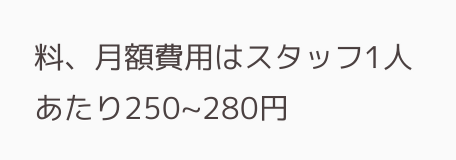料、月額費用はスタッフ1人あたり250~280円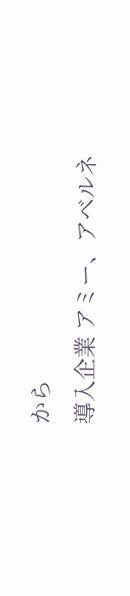から
導入企業 アミー、アベルネ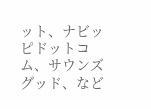ット、ナビッピドットコム、サウンズグッド、など